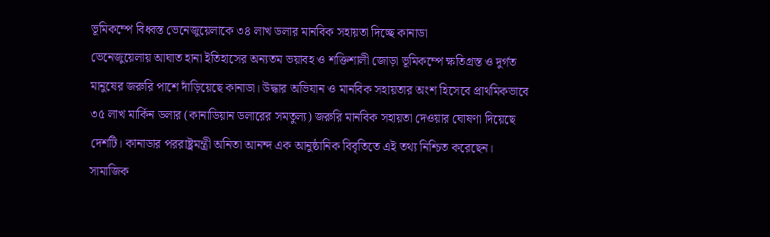ভূমিকম্পে বিধ্বস্ত ভেনেজুয়েলাকে ৩৪ লাখ ডলার মানবিক সহায়তা দিচ্ছে কানাডা
ভেনেজুয়েলায় আঘাত হানা ইতিহাসের অন্যতম ভয়াবহ ও শক্তিশালী জোড়া ভূমিকম্পে ক্ষতিগ্রস্ত ও দুর্গত মানুষের জরুরি পাশে দাঁড়িয়েছে কানাডা। উদ্ধার অভিযান ও মানবিক সহায়তার অংশ হিসেবে প্রাথমিকভাবে ৩৫ লাখ মার্কিন ডলার (কানাডিয়ান ডলারের সমতুল্য) জরুরি মানবিক সহায়তা দেওয়ার ঘোষণা দিয়েছে দেশটি। কানাডার পররাষ্ট্রমন্ত্রী অনিতা আনন্দ এক আনুষ্ঠানিক বিবৃতিতে এই তথ্য নিশ্চিত করেছেন।
সামাজিক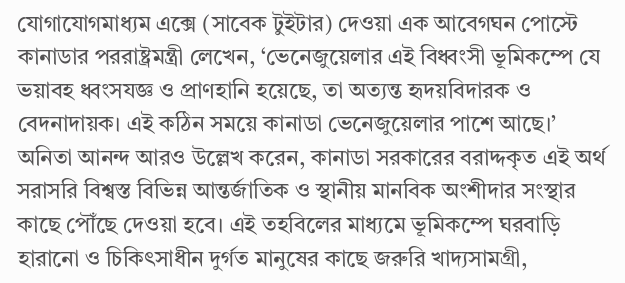যোগাযোগমাধ্যম এক্সে (সাবেক টুইটার) দেওয়া এক আবেগঘন পোস্টে কানাডার পররাষ্ট্রমন্ত্রী লেখেন, ‘ভেনেজুয়েলার এই বিধ্বংসী ভূমিকম্পে যে ভয়াবহ ধ্বংসযজ্ঞ ও প্রাণহানি হয়েছে, তা অত্যন্ত হৃদয়বিদারক ও বেদনাদায়ক। এই কঠিন সময়ে কানাডা ভেনেজুয়েলার পাশে আছে।’
অনিতা আনন্দ আরও উল্লেখ করেন, কানাডা সরকারের বরাদ্দকৃত এই অর্থ সরাসরি বিশ্বস্ত বিভিন্ন আন্তর্জাতিক ও স্থানীয় মানবিক অংশীদার সংস্থার কাছে পৌঁছে দেওয়া হবে। এই তহবিলের মাধ্যমে ভূমিকম্পে ঘরবাড়ি হারানো ও চিকিৎসাধীন দুর্গত মানুষের কাছে জরুরি খাদ্যসামগ্রী,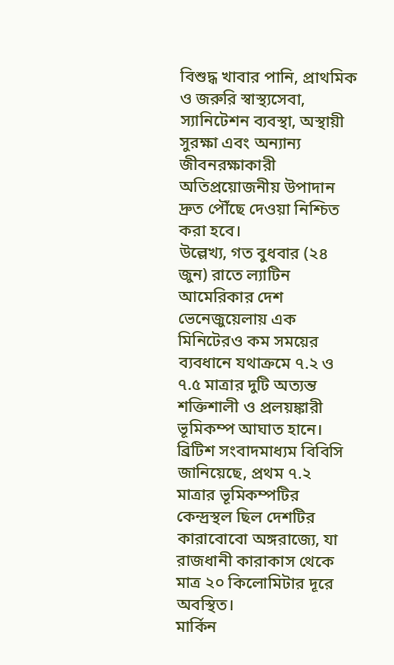বিশুদ্ধ খাবার পানি, প্রাথমিক ও জরুরি স্বাস্থ্যসেবা, স্যানিটেশন ব্যবস্থা, অস্থায়ী সুরক্ষা এবং অন্যান্য জীবনরক্ষাকারী অতিপ্রয়োজনীয় উপাদান দ্রুত পৌঁছে দেওয়া নিশ্চিত করা হবে।
উল্লেখ্য, গত বুধবার (২৪ জুন) রাতে ল্যাটিন আমেরিকার দেশ ভেনেজুয়েলায় এক মিনিটেরও কম সময়ের ব্যবধানে যথাক্রমে ৭.২ ও ৭.৫ মাত্রার দুটি অত্যন্ত শক্তিশালী ও প্রলয়ঙ্কারী ভূমিকম্প আঘাত হানে। ব্রিটিশ সংবাদমাধ্যম বিবিসি জানিয়েছে, প্রথম ৭.২ মাত্রার ভূমিকম্পটির কেন্দ্রস্থল ছিল দেশটির কারাবোবো অঙ্গরাজ্যে, যা রাজধানী কারাকাস থেকে মাত্র ২০ কিলোমিটার দূরে অবস্থিত।
মার্কিন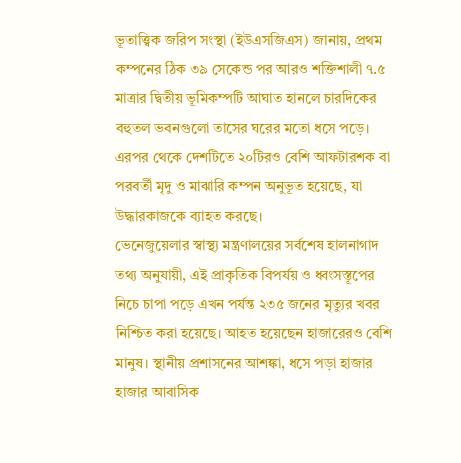ভূতাত্ত্বিক জরিপ সংস্থা (ইউএসজিএস) জানায়, প্রথম কম্পনের ঠিক ৩৯ সেকেন্ড পর আরও শক্তিশালী ৭.৫ মাত্রার দ্বিতীয় ভূমিকম্পটি আঘাত হানলে চারদিকের বহুতল ভবনগুলো তাসের ঘরের মতো ধসে পড়ে। এরপর থেকে দেশটিতে ২০টিরও বেশি আফটারশক বা পরবর্তী মৃদু ও মাঝারি কম্পন অনুভূত হয়েছে, যা উদ্ধারকাজকে ব্যাহত করছে।
ভেনেজুয়েলার স্বাস্থ্য মন্ত্রণালয়ের সর্বশেষ হালনাগাদ তথ্য অনুযায়ী, এই প্রাকৃতিক বিপর্যয় ও ধ্বংসস্তূপের নিচে চাপা পড়ে এখন পর্যন্ত ২৩৫ জনের মৃত্যুর খবর নিশ্চিত করা হয়েছে। আহত হয়েছেন হাজারেরও বেশি মানুষ। স্থানীয় প্রশাসনের আশঙ্কা, ধসে পড়া হাজার হাজার আবাসিক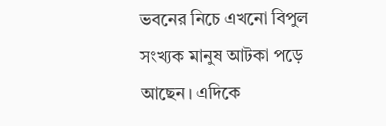ভবনের নিচে এখনো বিপুল সংখ্যক মানুষ আটকা পড়ে আছেন। এদিকে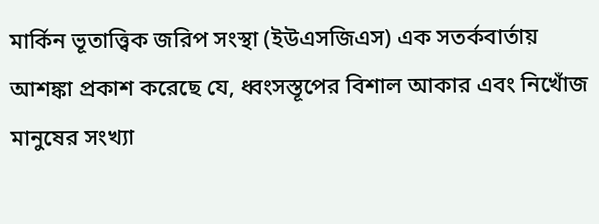মার্কিন ভূতাত্ত্বিক জরিপ সংস্থা (ইউএসজিএস) এক সতর্কবার্তায় আশঙ্কা প্রকাশ করেছে যে, ধ্বংসস্তূপের বিশাল আকার এবং নিখোঁজ মানুষের সংখ্যা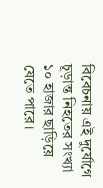বিবেচনায় এই দুর্যোগে চূড়ান্ত নিহতের সংখ্যা ১০ হাজার ছাড়িয়ে যেতে পারে।